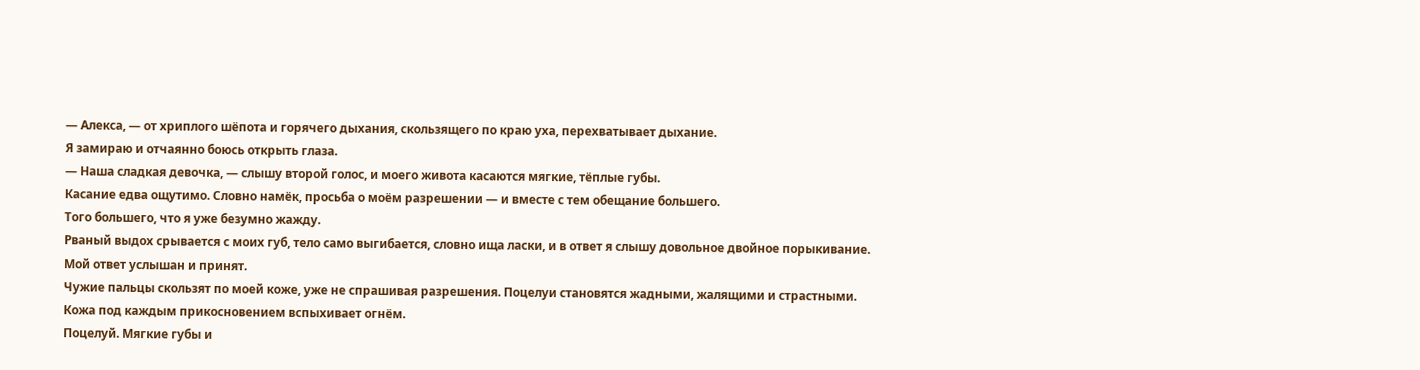— Алекса, — от хриплого шёпота и горячего дыхания, скользящего по краю уха, перехватывает дыхание.
Я замираю и отчаянно боюсь открыть глаза.
— Наша сладкая девочка, — слышу второй голос, и моего живота касаются мягкие, тёплые губы.
Касание едва ощутимо. Словно намёк, просьба о моём разрешении — и вместе с тем обещание большего.
Того большего, что я уже безумно жажду.
Рваный выдох срывается с моих губ, тело само выгибается, словно ища ласки, и в ответ я слышу довольное двойное порыкивание.
Мой ответ услышан и принят.
Чужие пальцы скользят по моей коже, уже не спрашивая разрешения. Поцелуи становятся жадными, жалящими и страстными.
Кожа под каждым прикосновением вспыхивает огнём.
Поцелуй. Мягкие губы и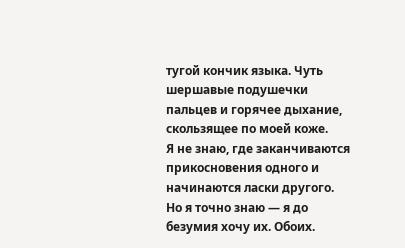тугой кончик языка. Чуть шершавые подушечки пальцев и горячее дыхание, скользящее по моей коже.
Я не знаю, где заканчиваются прикосновения одного и начинаются ласки другого.
Но я точно знаю — я до безумия хочу их. Обоих.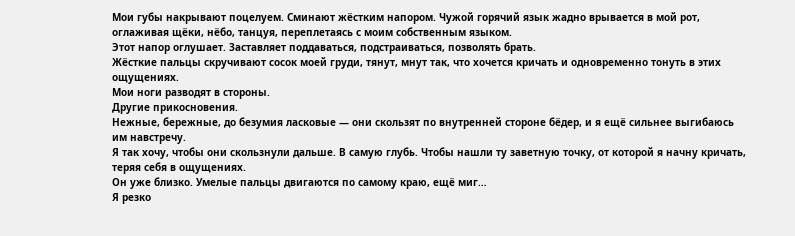Мои губы накрывают поцелуем. Сминают жёстким напором. Чужой горячий язык жадно врывается в мой рот, оглаживая щёки, нёбо, танцуя, переплетаясь с моим собственным языком.
Этот напор оглушает. Заставляет поддаваться, подстраиваться, позволять брать.
Жёсткие пальцы скручивают сосок моей груди, тянут, мнут так, что хочется кричать и одновременно тонуть в этих ощущениях.
Мои ноги разводят в стороны.
Другие прикосновения.
Нежные, бережные, до безумия ласковые — они скользят по внутренней стороне бёдер, и я ещё сильнее выгибаюсь им навстречу.
Я так хочу, чтобы они скользнули дальше. В самую глубь. Чтобы нашли ту заветную точку, от которой я начну кричать, теряя себя в ощущениях.
Он уже близко. Умелые пальцы двигаются по самому краю, ещё миг…
Я резко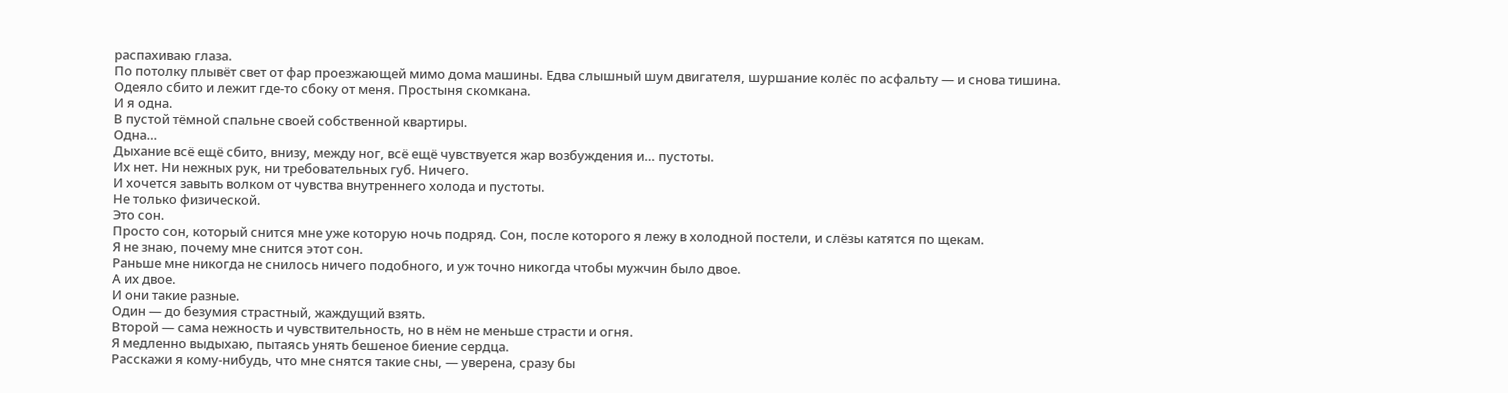распахиваю глаза.
По потолку плывёт свет от фар проезжающей мимо дома машины. Едва слышный шум двигателя, шуршание колёс по асфальту — и снова тишина.
Одеяло сбито и лежит где-то сбоку от меня. Простыня скомкана.
И я одна.
В пустой тёмной спальне своей собственной квартиры.
Одна…
Дыхание всё ещё сбито, внизу, между ног, всё ещё чувствуется жар возбуждения и… пустоты.
Их нет. Ни нежных рук, ни требовательных губ. Ничего.
И хочется завыть волком от чувства внутреннего холода и пустоты.
Не только физической.
Это сон.
Просто сон, который снится мне уже которую ночь подряд. Сон, после которого я лежу в холодной постели, и слёзы катятся по щекам.
Я не знаю, почему мне снится этот сон.
Раньше мне никогда не снилось ничего подобного, и уж точно никогда чтобы мужчин было двое.
А их двое.
И они такие разные.
Один — до безумия страстный, жаждущий взять.
Второй — сама нежность и чувствительность, но в нём не меньше страсти и огня.
Я медленно выдыхаю, пытаясь унять бешеное биение сердца.
Расскажи я кому-нибудь, что мне снятся такие сны, — уверена, сразу бы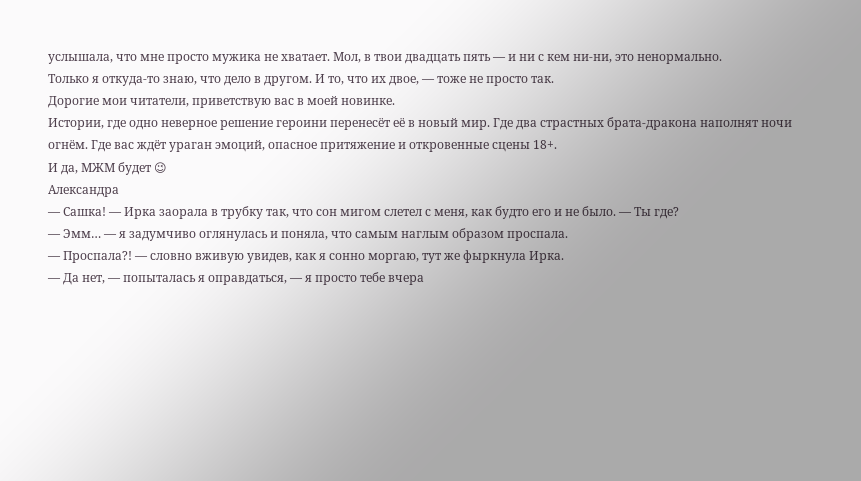услышала, что мне просто мужика не хватает. Мол, в твои двадцать пять — и ни с кем ни-ни, это ненормально.
Только я откуда-то знаю, что дело в другом. И то, что их двое, — тоже не просто так.
Дорогие мои читатели, приветствую вас в моей новинке.
Истории, где одно неверное решение героини перенесёт её в новый мир. Где два страстных брата-дракона наполнят ночи огнём. Где вас ждёт ураган эмоций, опасное притяжение и откровенные сцены 18+.
И да, МЖМ будет 😉
Александра
— Сашка! — Ирка заорала в трубку так, что сон мигом слетел с меня, как будто его и не было. — Ты где?
— Эмм… — я задумчиво оглянулась и поняла, что самым наглым образом проспала.
— Проспала?! — словно вживую увидев, как я сонно моргаю, тут же фыркнула Ирка.
— Да нет, — попыталась я оправдаться, — я просто тебе вчера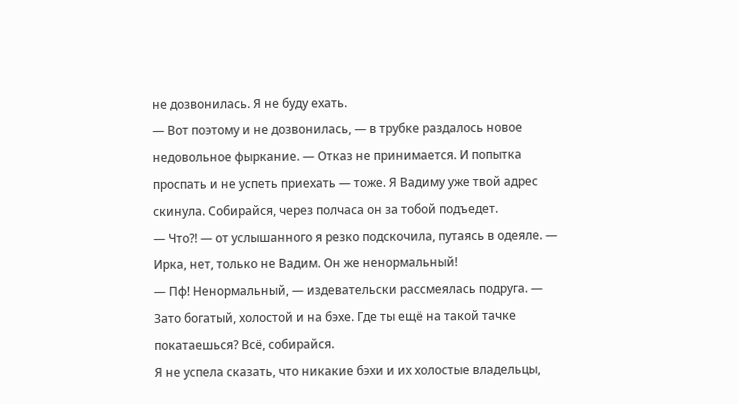не дозвонилась. Я не буду ехать.
— Вот поэтому и не дозвонилась, — в трубке раздалось новое недовольное фыркание. — Отказ не принимается. И попытка проспать и не успеть приехать — тоже. Я Вадиму уже твой адрес скинула. Собирайся, через полчаса он за тобой подъедет.
— Что?! — от услышанного я резко подскочила, путаясь в одеяле. — Ирка, нет, только не Вадим. Он же ненормальный!
— Пф! Ненормальный, — издевательски рассмеялась подруга. — Зато богатый, холостой и на бэхе. Где ты ещё на такой тачке покатаешься? Всё, собирайся.
Я не успела сказать, что никакие бэхи и их холостые владельцы,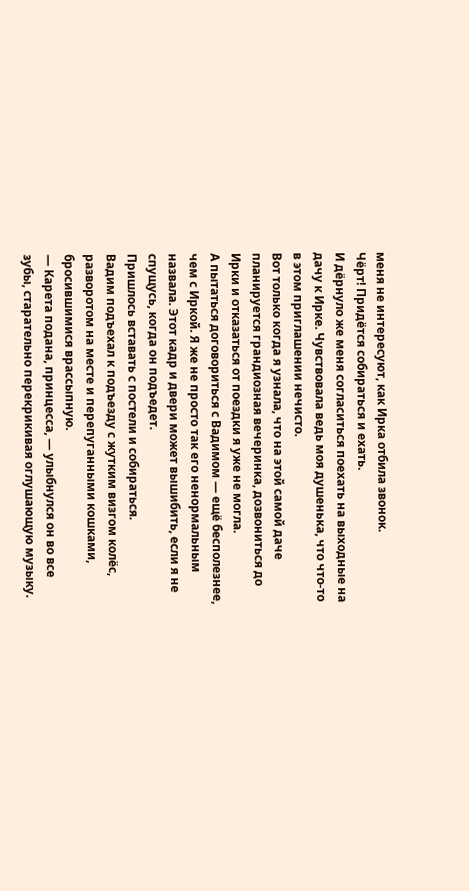меня не интересуют, как Ирка отбила звонок.
Чёрт! Придётся собираться и ехать.
И дёрнуло же меня согласиться поехать на выходные на дачу к Ирке. Чувствовала ведь моя душенька, что что-то в этом приглашении нечисто.
Вот только когда я узнала, что на этой самой даче планируется грандиозная вечеринка, дозвониться до Ирки и отказаться от поездки я уже не могла.
А пытаться договориться с Вадимом — ещё бесполезнее, чем с Иркой. Я же не просто так его ненормальным назвала. Этот кадр и двери может вышибить, если я не спущусь, когда он подъедет.
Пришлось вставать с постели и собираться.
Вадим подъехал к подъезду с жутким визгом колёс, разворотом на месте и перепуганными кошками, бросившимися врассыпную.
— Карета подана, принцесса, — улыбнулся он во все зубы, старательно перекрикивая оглушающую музыку.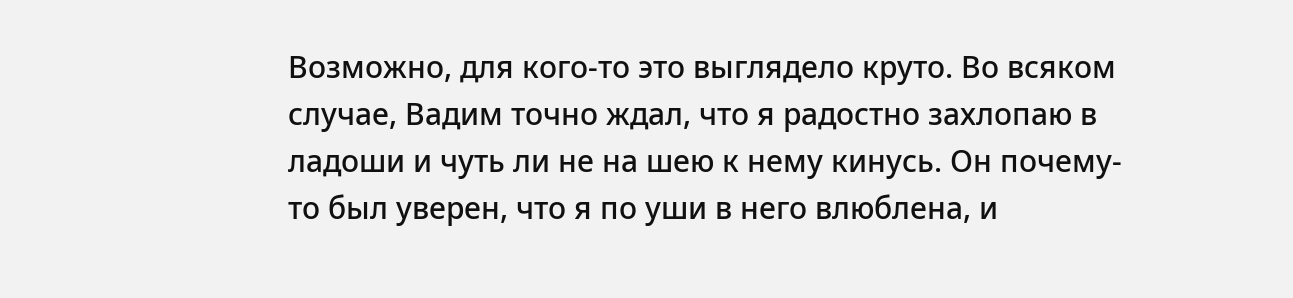Возможно, для кого-то это выглядело круто. Во всяком случае, Вадим точно ждал, что я радостно захлопаю в ладоши и чуть ли не на шею к нему кинусь. Он почему-то был уверен, что я по уши в него влюблена, и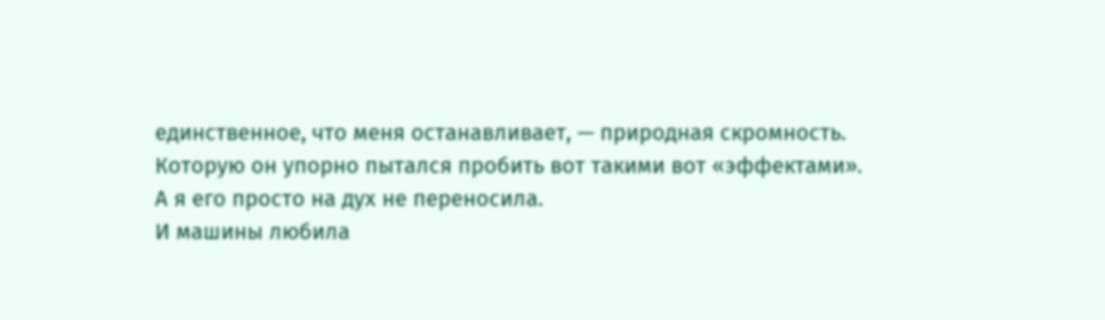единственное, что меня останавливает, — природная скромность.
Которую он упорно пытался пробить вот такими вот «эффектами».
А я его просто на дух не переносила.
И машины любила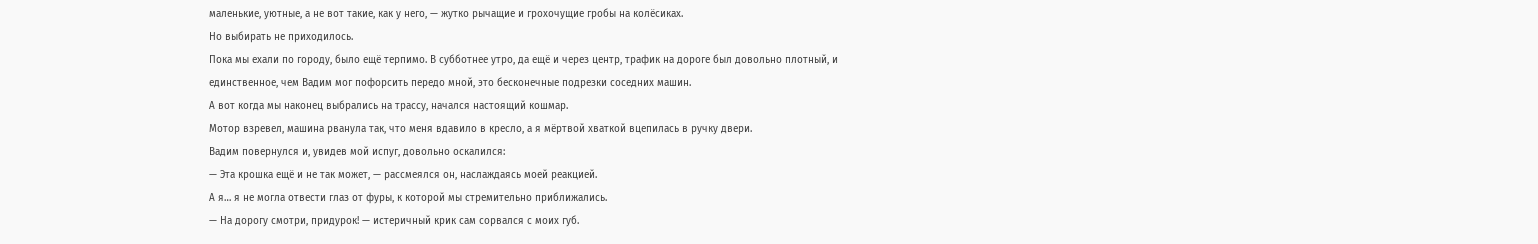маленькие, уютные, а не вот такие, как у него, — жутко рычащие и грохочущие гробы на колёсиках.
Но выбирать не приходилось.
Пока мы ехали по городу, было ещё терпимо. В субботнее утро, да ещё и через центр, трафик на дороге был довольно плотный, и единственное, чем Вадим мог пофорсить передо мной, это бесконечные подрезки соседних машин.
А вот когда мы наконец выбрались на трассу, начался настоящий кошмар.
Мотор взревел, машина рванула так, что меня вдавило в кресло, а я мёртвой хваткой вцепилась в ручку двери.
Вадим повернулся и, увидев мой испуг, довольно оскалился:
— Эта крошка ещё и не так может, — рассмеялся он, наслаждаясь моей реакцией.
А я… я не могла отвести глаз от фуры, к которой мы стремительно приближались.
— На дорогу смотри, придурок! — истеричный крик сам сорвался с моих губ.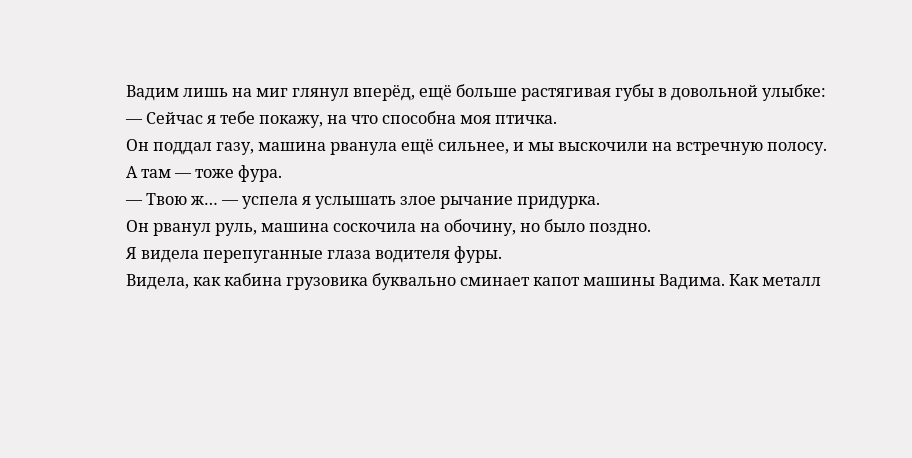Вадим лишь на миг глянул вперёд, ещё больше растягивая губы в довольной улыбке:
— Сейчас я тебе покажу, на что способна моя птичка.
Он поддал газу, машина рванула ещё сильнее, и мы выскочили на встречную полосу.
А там — тоже фура.
— Твою ж… — успела я услышать злое рычание придурка.
Он рванул руль, машина соскочила на обочину, но было поздно.
Я видела перепуганные глаза водителя фуры.
Видела, как кабина грузовика буквально сминает капот машины Вадима. Как металл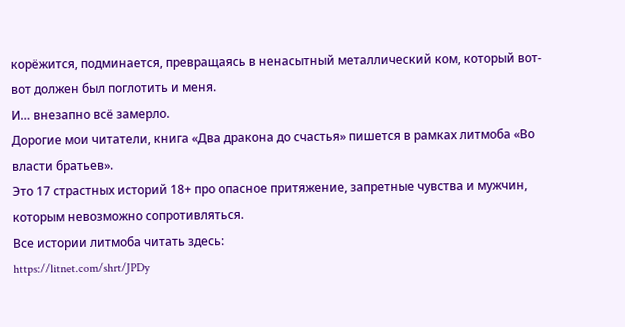корёжится, подминается, превращаясь в ненасытный металлический ком, который вот-вот должен был поглотить и меня.
И… внезапно всё замерло.
Дорогие мои читатели, книга «Два дракона до счастья» пишется в рамках литмоба «Во власти братьев».
Это 17 страстных историй 18+ про опасное притяжение, запретные чувства и мужчин, которым невозможно сопротивляться.
Все истории литмоба читать здесь:
https://litnet.com/shrt/JPDy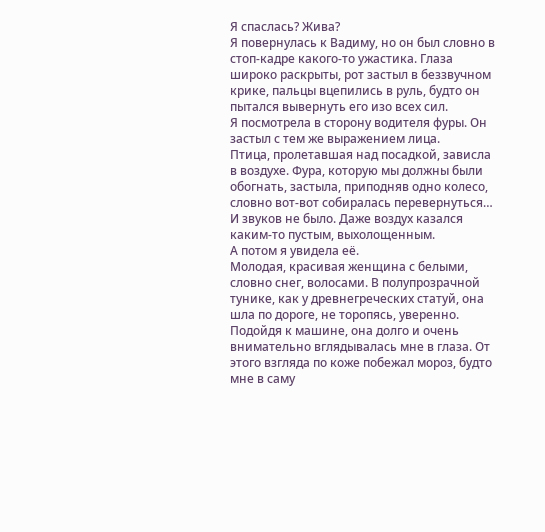Я спаслась? Жива?
Я повернулась к Вадиму, но он был словно в стоп-кадре какого-то ужастика. Глаза широко раскрыты, рот застыл в беззвучном крике, пальцы вцепились в руль, будто он пытался вывернуть его изо всех сил.
Я посмотрела в сторону водителя фуры. Он застыл с тем же выражением лица.
Птица, пролетавшая над посадкой, зависла в воздухе. Фура, которую мы должны были обогнать, застыла, приподняв одно колесо, словно вот-вот собиралась перевернуться…
И звуков не было. Даже воздух казался каким-то пустым, выхолощенным.
А потом я увидела её.
Молодая, красивая женщина с белыми, словно снег, волосами. В полупрозрачной тунике, как у древнегреческих статуй, она шла по дороге, не торопясь, уверенно.
Подойдя к машине, она долго и очень внимательно вглядывалась мне в глаза. От этого взгляда по коже побежал мороз, будто мне в саму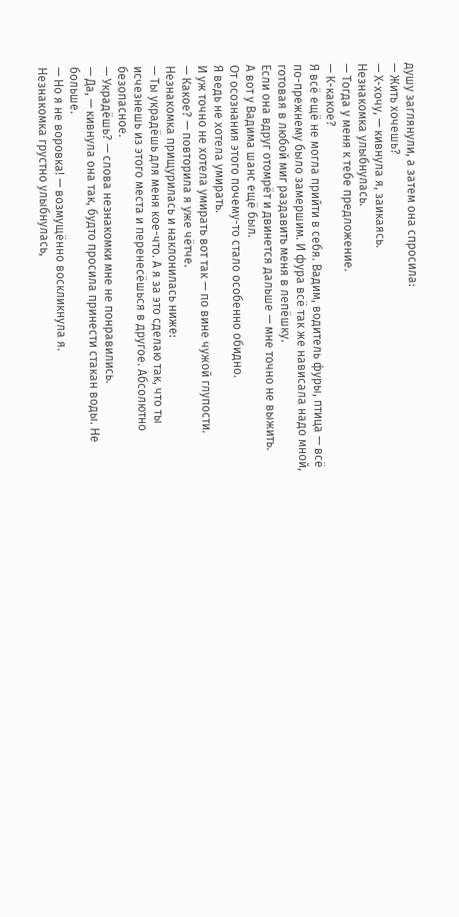душу заглянули, а затем она спросила:
— Жить хочешь?
— Х-хочу, — кивнула я, заикаясь.
Незнакомка улыбнулась.
— Тогда у меня к тебе предложение.
— К-какое?
Я всё ещё не могла прийти в себя. Вадим, водитель фуры, птица — всё по-прежнему было замершим. И фура всё так же нависала надо мной, готовая в любой миг раздавить меня в лепёшку.
Если она вдруг отомрёт и двинется дальше — мне точно не выжить.
А вот у Вадима шанс ещё был.
От осознания этого почему-то стало особенно обидно.
Я ведь не хотела умирать.
И уж точно не хотела умирать вот так — по вине чужой глупости.
— Какое? — повторила я уже чётче.
Незнакомка прищурилась и наклонилась ниже:
— Ты украдёшь для меня кое-что. А я за это сделаю так, что ты исчезнешь из этого места и перенесёшься в другое. Абсолютно безопасное.
— Украдёшь? — слова незнакомки мне не понравились.
— Да, — кивнула она так, будто просила принести стакан воды. Не больше.
— Но я не воровка! — возмущённо воскликнула я.
Незнакомка грустно улыбнулась,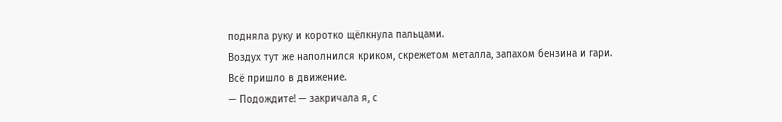подняла руку и коротко щёлкнула пальцами.
Воздух тут же наполнился криком, скрежетом металла, запахом бензина и гари.
Всё пришло в движение.
— Подождите! — закричала я, с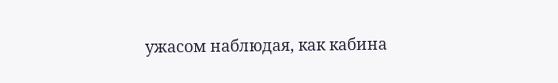ужасом наблюдая, как кабина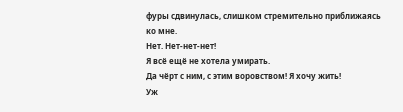фуры сдвинулась, слишком стремительно приближаясь ко мне.
Нет. Нет-нет-нет!
Я всё ещё не хотела умирать.
Да чёрт с ним, с этим воровством! Я хочу жить!
Уж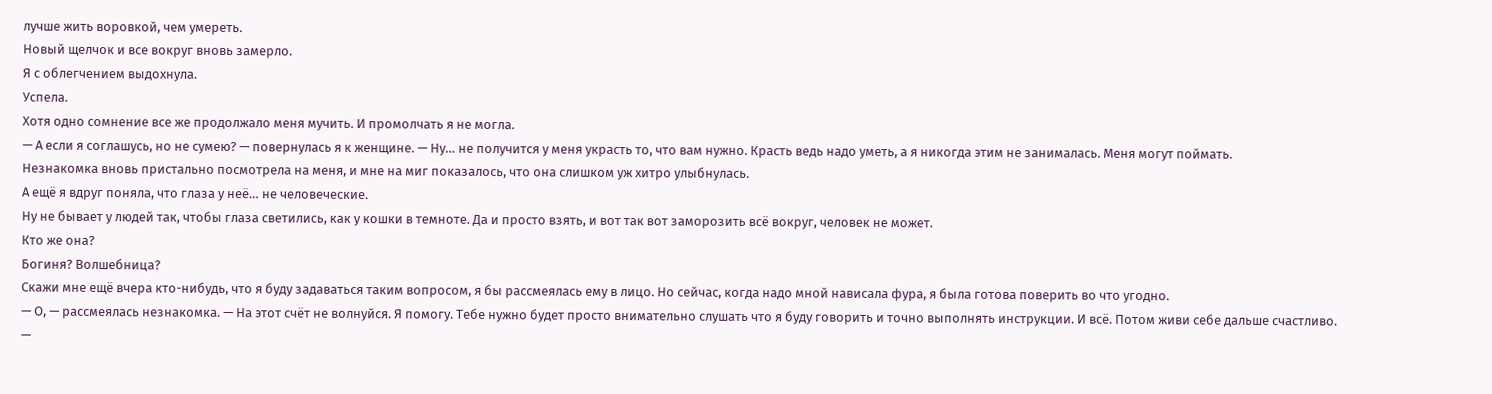лучше жить воровкой, чем умереть.
Новый щелчок и все вокруг вновь замерло.
Я с облегчением выдохнула.
Успела.
Хотя одно сомнение все же продолжало меня мучить. И промолчать я не могла.
— А если я соглашусь, но не сумею? — повернулась я к женщине. — Ну… не получится у меня украсть то, что вам нужно. Красть ведь надо уметь, а я никогда этим не занималась. Меня могут поймать.
Незнакомка вновь пристально посмотрела на меня, и мне на миг показалось, что она слишком уж хитро улыбнулась.
А ещё я вдруг поняла, что глаза у неё… не человеческие.
Ну не бывает у людей так, чтобы глаза светились, как у кошки в темноте. Да и просто взять, и вот так вот заморозить всё вокруг, человек не может.
Кто же она?
Богиня? Волшебница?
Скажи мне ещё вчера кто-нибудь, что я буду задаваться таким вопросом, я бы рассмеялась ему в лицо. Но сейчас, когда надо мной нависала фура, я была готова поверить во что угодно.
— О, — рассмеялась незнакомка. — На этот счёт не волнуйся. Я помогу. Тебе нужно будет просто внимательно слушать что я буду говорить и точно выполнять инструкции. И всё. Потом живи себе дальше счастливо.
—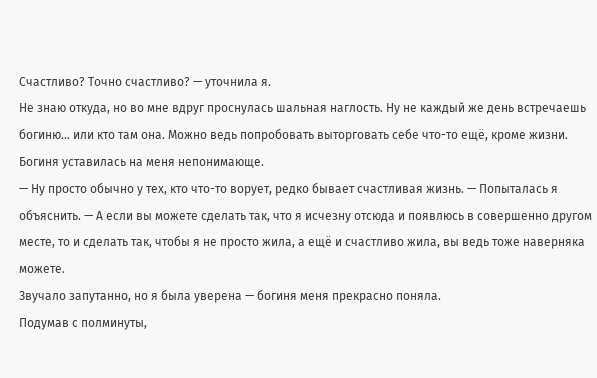Счастливо? Точно счастливо? — уточнила я.
Не знаю откуда, но во мне вдруг проснулась шальная наглость. Ну не каждый же день встречаешь богиню… или кто там она. Можно ведь попробовать выторговать себе что-то ещё, кроме жизни.
Богиня уставилась на меня непонимающе.
— Ну просто обычно у тех, кто что-то ворует, редко бывает счастливая жизнь. — Попыталась я объяснить. — А если вы можете сделать так, что я исчезну отсюда и появлюсь в совершенно другом месте, то и сделать так, чтобы я не просто жила, а ещё и счастливо жила, вы ведь тоже наверняка можете.
Звучало запутанно, но я была уверена — богиня меня прекрасно поняла.
Подумав с полминуты,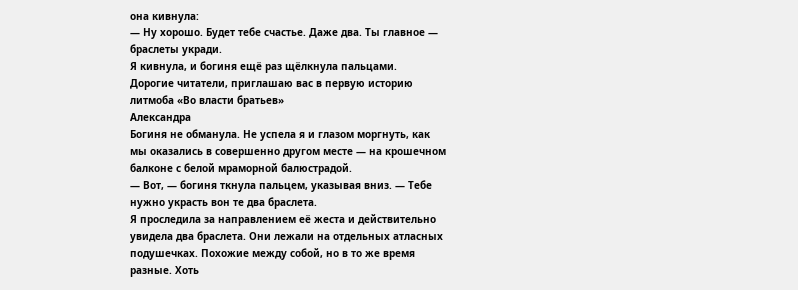она кивнула:
— Ну хорошо. Будет тебе счастье. Даже два. Ты главное — браслеты укради.
Я кивнула, и богиня ещё раз щёлкнула пальцами.
Дорогие читатели, приглашаю вас в первую историю литмоба «Во власти братьев»
Александра
Богиня не обманула. Не успела я и глазом моргнуть, как мы оказались в совершенно другом месте — на крошечном балконе с белой мраморной балюстрадой.
— Вот, — богиня ткнула пальцем, указывая вниз. — Тебе нужно украсть вон те два браслета.
Я проследила за направлением её жеста и действительно увидела два браслета. Они лежали на отдельных атласных подушечках. Похожие между собой, но в то же время разные. Хоть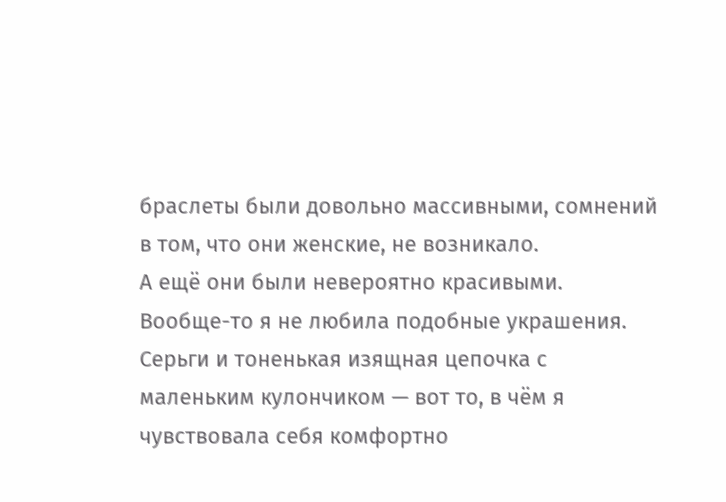браслеты были довольно массивными, сомнений в том, что они женские, не возникало.
А ещё они были невероятно красивыми.
Вообще-то я не любила подобные украшения. Серьги и тоненькая изящная цепочка с маленьким кулончиком — вот то, в чём я чувствовала себя комфортно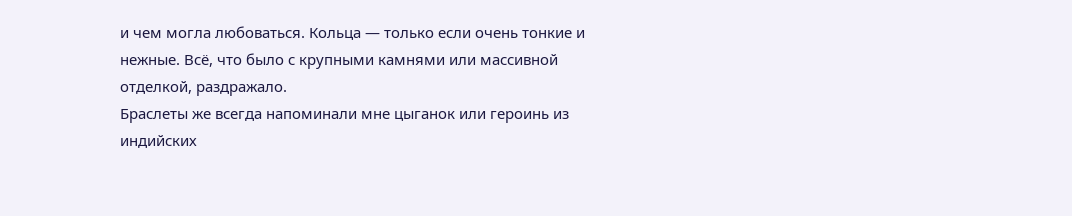и чем могла любоваться. Кольца — только если очень тонкие и нежные. Всё, что было с крупными камнями или массивной отделкой, раздражало.
Браслеты же всегда напоминали мне цыганок или героинь из индийских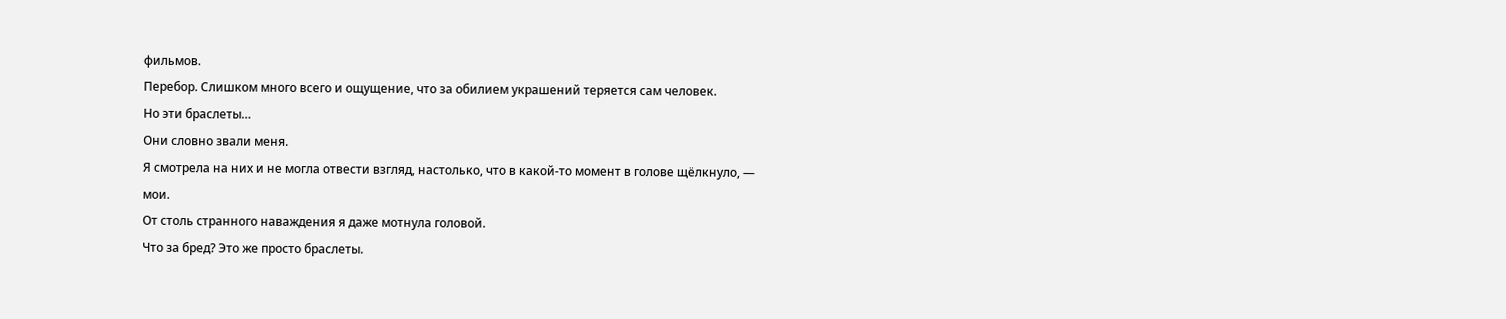фильмов.
Перебор. Слишком много всего и ощущение, что за обилием украшений теряется сам человек.
Но эти браслеты…
Они словно звали меня.
Я смотрела на них и не могла отвести взгляд, настолько, что в какой-то момент в голове щёлкнуло, — мои.
От столь странного наваждения я даже мотнула головой.
Что за бред? Это же просто браслеты.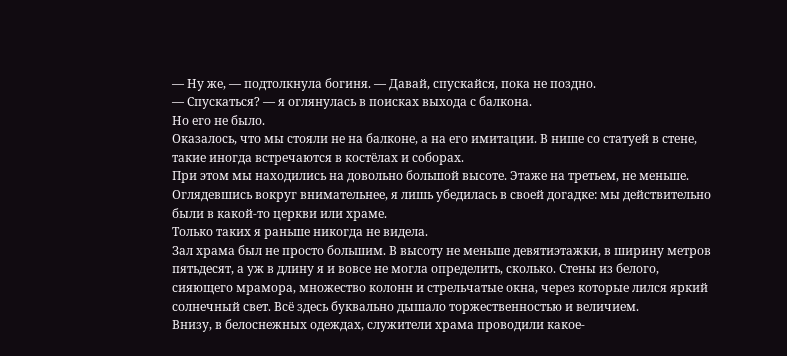— Ну же, — подтолкнула богиня. — Давай, спускайся, пока не поздно.
— Спускаться? — я оглянулась в поисках выхода с балкона.
Но его не было.
Оказалось, что мы стояли не на балконе, а на его имитации. В нише со статуей в стене, такие иногда встречаются в костёлах и соборах.
При этом мы находились на довольно большой высоте. Этаже на третьем, не меньше.
Оглядевшись вокруг внимательнее, я лишь убедилась в своей догадке: мы действительно были в какой-то церкви или храме.
Только таких я раньше никогда не видела.
Зал храма был не просто большим. В высоту не меньше девятиэтажки, в ширину метров пятьдесят, а уж в длину я и вовсе не могла определить, сколько. Стены из белого, сияющего мрамора, множество колонн и стрельчатые окна, через которые лился яркий солнечный свет. Всё здесь буквально дышало торжественностью и величием.
Внизу, в белоснежных одеждах, служители храма проводили какое-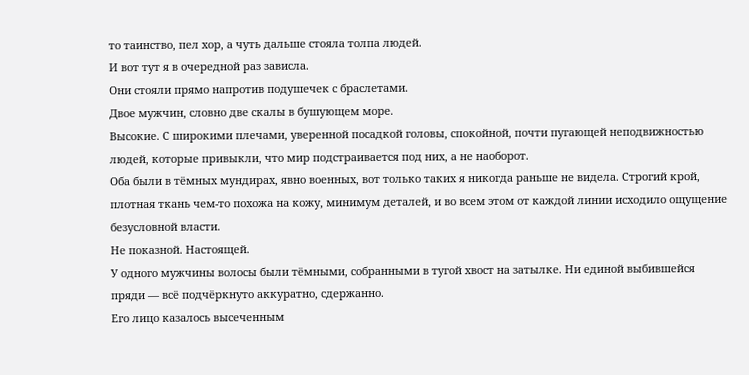то таинство, пел хор, а чуть дальше стояла толпа людей.
И вот тут я в очередной раз зависла.
Они стояли прямо напротив подушечек с браслетами.
Двое мужчин, словно две скалы в бушующем море.
Высокие. С широкими плечами, уверенной посадкой головы, спокойной, почти пугающей неподвижностью людей, которые привыкли, что мир подстраивается под них, а не наоборот.
Оба были в тёмных мундирах, явно военных, вот только таких я никогда раньше не видела. Строгий крой, плотная ткань чем-то похожа на кожу, минимум деталей, и во всем этом от каждой линии исходило ощущение безусловной власти.
Не показной. Настоящей.
У одного мужчины волосы были тёмными, собранными в тугой хвост на затылке. Ни единой выбившейся пряди — всё подчёркнуто аккуратно, сдержанно.
Его лицо казалось высеченным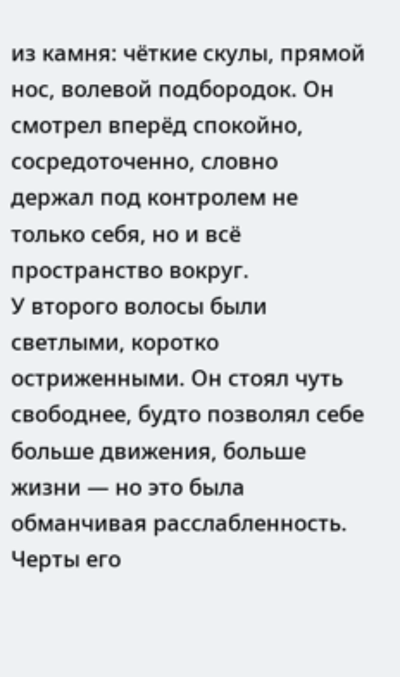из камня: чёткие скулы, прямой нос, волевой подбородок. Он смотрел вперёд спокойно, сосредоточенно, словно держал под контролем не только себя, но и всё пространство вокруг.
У второго волосы были светлыми, коротко остриженными. Он стоял чуть свободнее, будто позволял себе больше движения, больше жизни — но это была обманчивая расслабленность.
Черты его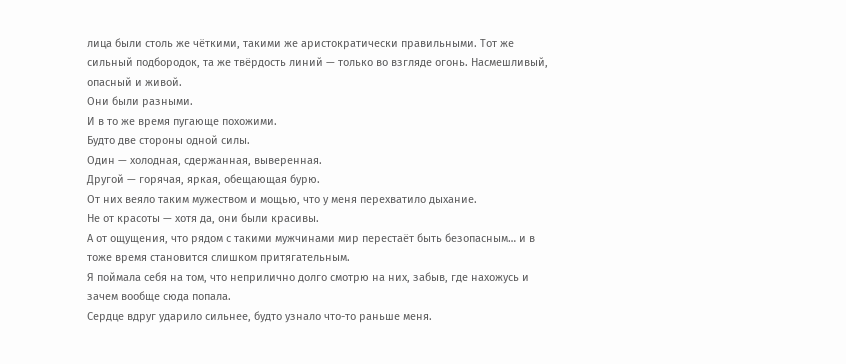лица были столь же чёткими, такими же аристократически правильными. Тот же сильный подбородок, та же твёрдость линий — только во взгляде огонь. Насмешливый, опасный и живой.
Они были разными.
И в то же время пугающе похожими.
Будто две стороны одной силы.
Один — холодная, сдержанная, выверенная.
Другой — горячая, яркая, обещающая бурю.
От них веяло таким мужеством и мощью, что у меня перехватило дыхание.
Не от красоты — хотя да, они были красивы.
А от ощущения, что рядом с такими мужчинами мир перестаёт быть безопасным… и в тоже время становится слишком притягательным.
Я поймала себя на том, что неприлично долго смотрю на них, забыв, где нахожусь и зачем вообще сюда попала.
Сердце вдруг ударило сильнее, будто узнало что-то раньше меня.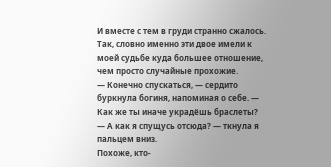И вместе с тем в груди странно сжалось. Так, словно именно эти двое имели к моей судьбе куда большее отношение, чем просто случайные прохожие.
— Конечно спускаться, — сердито буркнула богиня, напоминая о себе. — Как же ты иначе украдёшь браслеты?
— А как я спущусь отсюда? — ткнула я пальцем вниз.
Похоже, кто-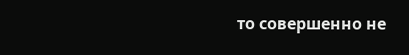то совершенно не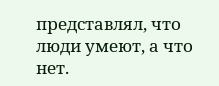представлял, что люди умеют, а что нет.